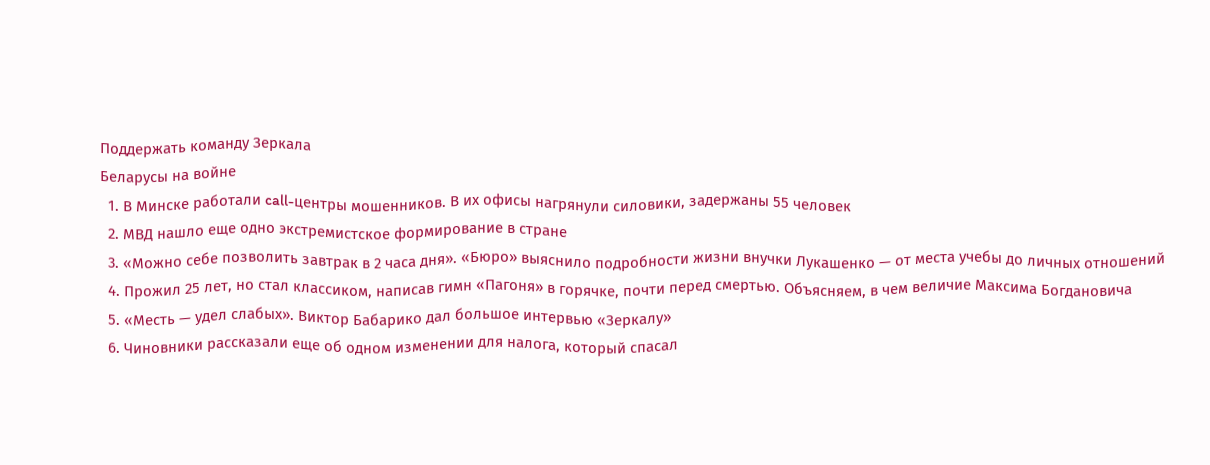Поддержать команду Зеркала
Беларусы на войне
  1. В Минске работали call-центры мошенников. В их офисы нагрянули силовики, задержаны 55 человек
  2. МВД нашло еще одно экстремистское формирование в стране
  3. «Можно себе позволить завтрак в 2 часа дня». «Бюро» выяснило подробности жизни внучки Лукашенко — от места учебы до личных отношений
  4. Прожил 25 лет, но стал классиком, написав гимн «Пагоня» в горячке, почти перед смертью. Объясняем, в чем величие Максима Богдановича
  5. «Месть — удел слабых». Виктор Бабарико дал большое интервью «Зеркалу»
  6. Чиновники рассказали еще об одном изменении для налога, который спасал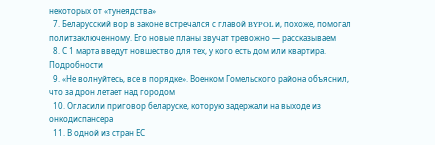некоторых от «тунеядства»
  7. Беларусский вор в законе встречался с главой BYPOL и, похоже, помогал политзаключенному. Его новые планы звучат тревожно — рассказываем
  8. С 1 марта введут новшество для тех, у кого есть дом или квартира. Подробности
  9. «Не волнуйтесь, все в порядке». Военком Гомельского района объяснил, что за дрон летает над городом
  10. Огласили приговор беларуске, которую задержали на выходе из онкодиспансера
  11. В одной из стран ЕС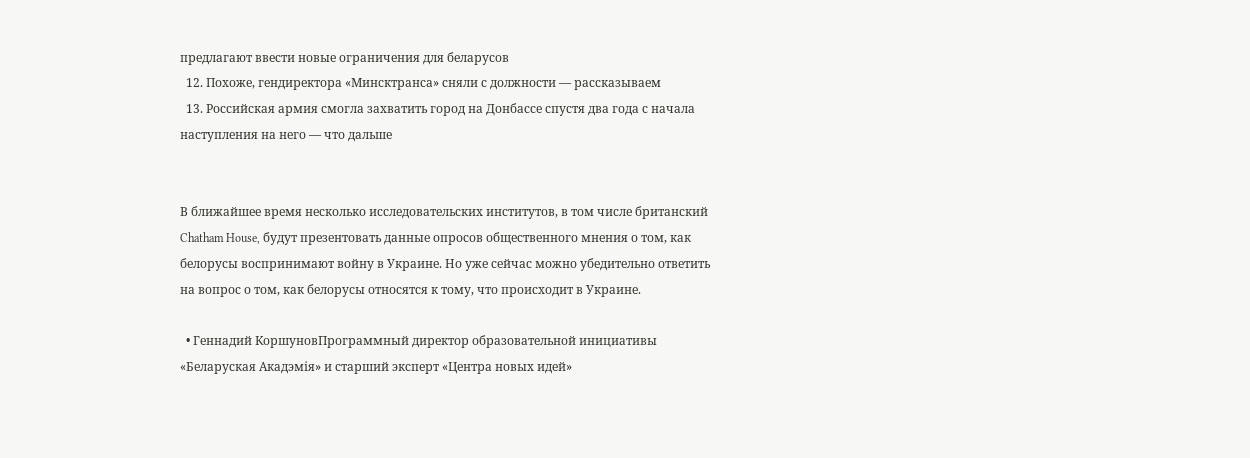предлагают ввести новые ограничения для беларусов
  12. Похоже, гендиректора «Минсктранса» сняли с должности — рассказываем
  13. Российская армия смогла захватить город на Донбассе спустя два года с начала наступления на него — что дальше


В ближайшее время несколько исследовательских институтов, в том числе британский Chatham House, будут презентовать данные опросов общественного мнения о том, как белорусы воспринимают войну в Украине. Но уже сейчас можно убедительно ответить на вопрос о том, как белорусы относятся к тому, что происходит в Украине.

  • Геннадий КоршуновПрограммный директор образовательной инициативы «Беларуская Акадэмія» и старший эксперт «Центра новых идей»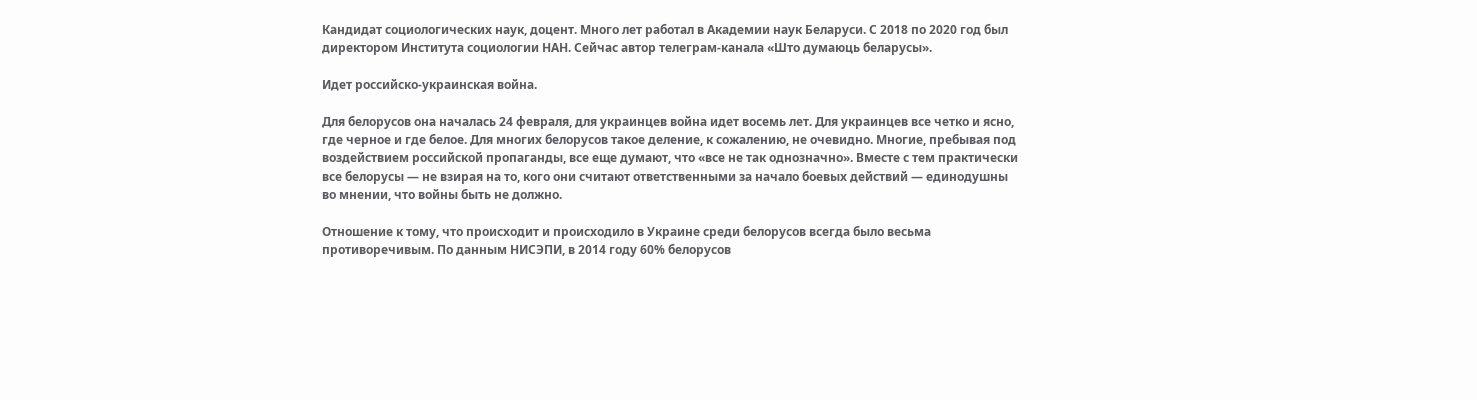Кандидат социологических наук, доцент. Много лет работал в Академии наук Беларуси. С 2018 по 2020 год был директором Института социологии НАН. Сейчас автор телеграм-канала «Што думаюць беларусы».

Идет российско-украинская война.

Для белорусов она началась 24 февраля, для украинцев война идет восемь лет. Для украинцев все четко и ясно, где черное и где белое. Для многих белорусов такое деление, к сожалению, не очевидно. Многие, пребывая под воздействием российской пропаганды, все еще думают, что «все не так однозначно». Вместе с тем практически все белорусы — не взирая на то, кого они считают ответственными за начало боевых действий — единодушны во мнении, что войны быть не должно.

Отношение к тому, что происходит и происходило в Украине среди белорусов всегда было весьма противоречивым. По данным НИСЭПИ, в 2014 году 60% белорусов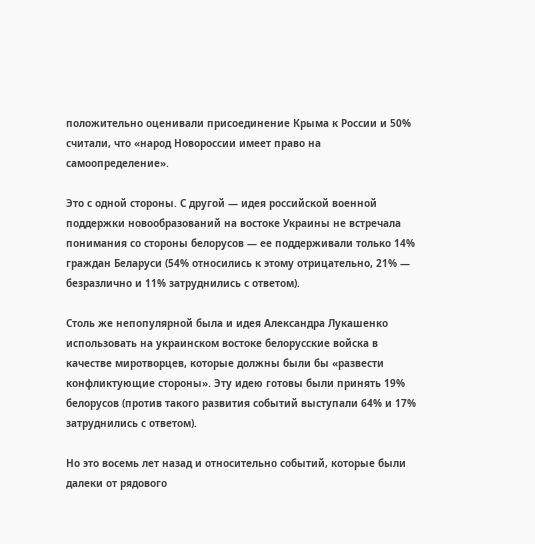положительно оценивали присоединение Крыма к России и 50% считали, что «народ Новороссии имеет право на самоопределение».

Это с одной стороны. С другой — идея российской военной поддержки новообразований на востоке Украины не встречала понимания со стороны белорусов — ее поддерживали только 14% граждан Беларуси (54% относились к этому отрицательно, 21% — безразлично и 11% затруднились с ответом).

Столь же непопулярной была и идея Александра Лукашенко использовать на украинском востоке белорусские войска в качестве миротворцев, которые должны были бы «развести конфликтующие стороны». Эту идею готовы были принять 19% белорусов (против такого развития событий выступали 64% и 17% затруднились с ответом).

Но это восемь лет назад и относительно событий, которые были далеки от рядового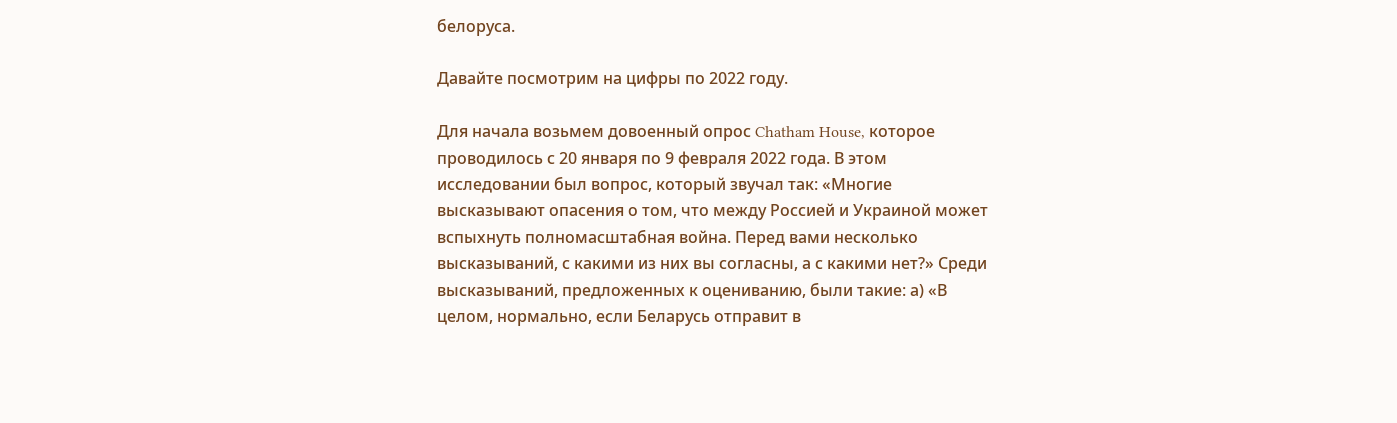белоруса.

Давайте посмотрим на цифры по 2022 году.

Для начала возьмем довоенный опрос Chatham House, которое проводилось с 20 января по 9 февраля 2022 года. В этом исследовании был вопрос, который звучал так: «Многие высказывают опасения о том, что между Россией и Украиной может вспыхнуть полномасштабная война. Перед вами несколько высказываний, с какими из них вы согласны, а с какими нет?» Среди высказываний, предложенных к оцениванию, были такие: а) «В целом, нормально, если Беларусь отправит в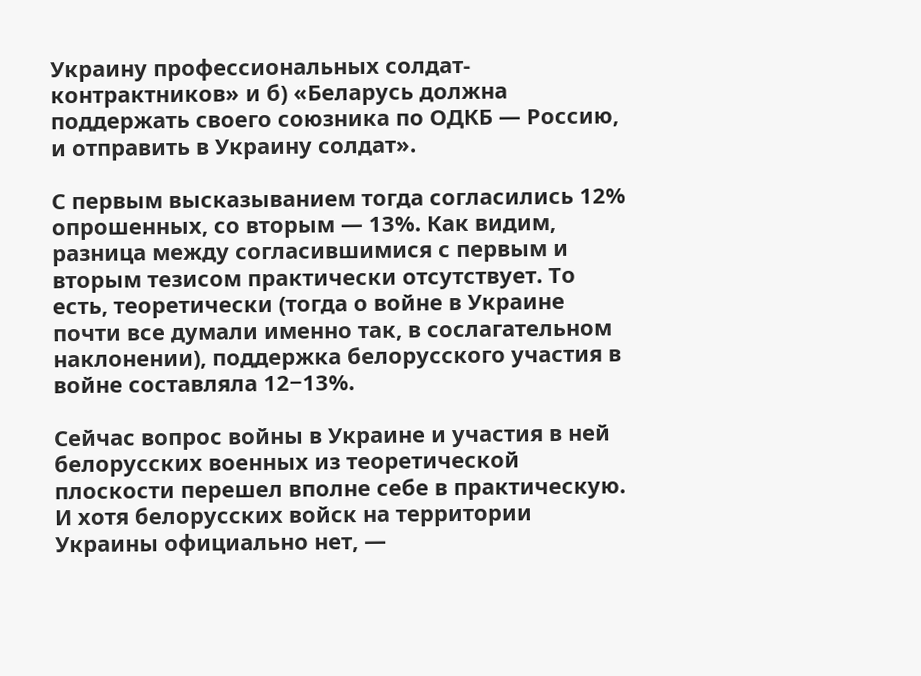Украину профессиональных солдат-контрактников» и б) «Беларусь должна поддержать своего союзника по ОДКБ — Россию, и отправить в Украину солдат».

С первым высказыванием тогда согласились 12% опрошенных, со вторым — 13%. Как видим, разница между согласившимися с первым и вторым тезисом практически отсутствует. То есть, теоретически (тогда о войне в Украине почти все думали именно так, в сослагательном наклонении), поддержка белорусского участия в войне составляла 12−13%.

Сейчас вопрос войны в Украине и участия в ней белорусских военных из теоретической плоскости перешел вполне себе в практическую. И хотя белорусских войск на территории Украины официально нет, —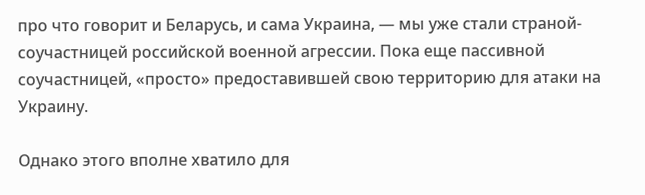про что говорит и Беларусь, и сама Украина, — мы уже стали страной-соучастницей российской военной агрессии. Пока еще пассивной соучастницей, «просто» предоставившей свою территорию для атаки на Украину.

Однако этого вполне хватило для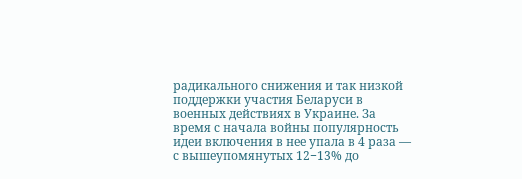радикального снижения и так низкой поддержки участия Беларуси в военных действиях в Украине. За время с начала войны популярность идеи включения в нее упала в 4 раза — с вышеупомянутых 12−13% до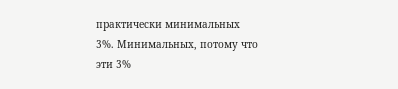практически минимальных 3%. Минимальных, потому что эти 3%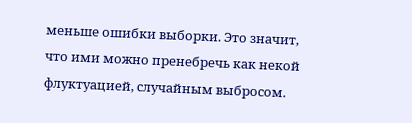меньше ошибки выборки. Это значит, что ими можно пренебречь как некой флуктуацией, случайным выбросом.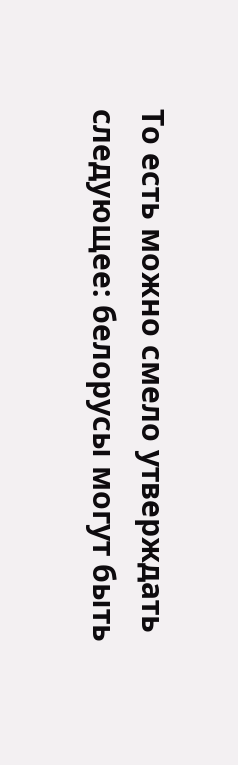То есть можно смело утверждать следующее: белорусы могут быть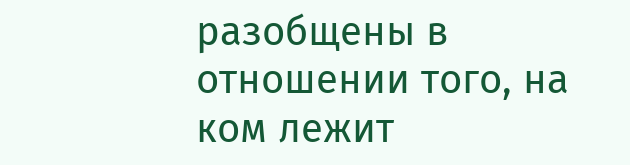разобщены в отношении того, на ком лежит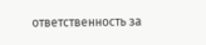ответственность за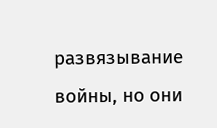развязывание войны, но они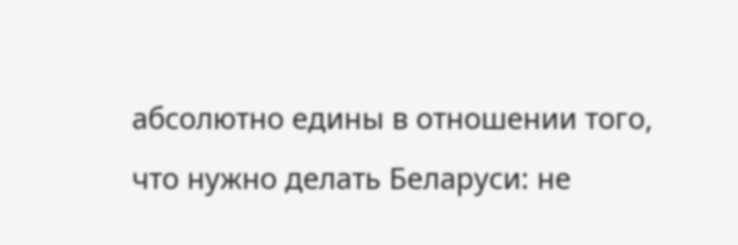абсолютно едины в отношении того, что нужно делать Беларуси: не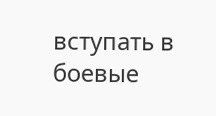вступать в боевые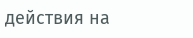действия на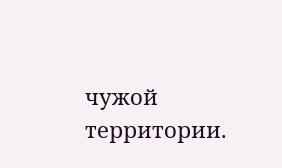чужой территории.